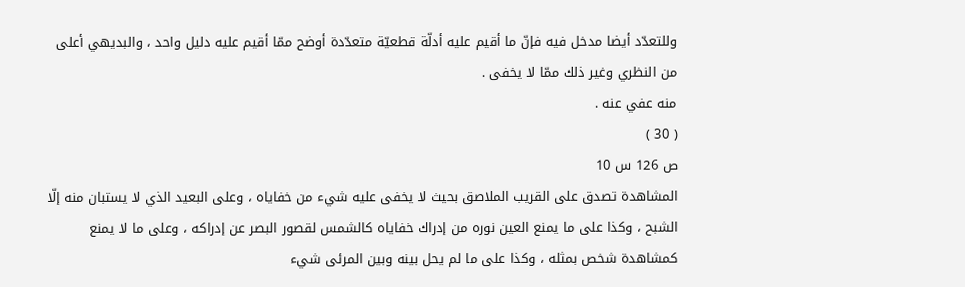وللتعدّد أيضا مدخل فيه فإنّ ما أقيم عليه أدلّة قطعيّة متعدّدة أوضح ممّا أقيم عليه دليل واحد ، والبديهي أعلى من النظري وغير ذلك ممّا لا يخفى .
منه عفي عنه .
( 30 )
ص 126 س 10
المشاهدة تصدق على القريب الملاصق بحيث لا يخفى عليه شيء من خفاياه ، وعلى البعيد الذي لا يستبان منه إلّا الشبح ، وكذا على ما يمنع العين نوره من إدراك خفاياه كالشمس لقصور البصر عن إدراكه ، وعلى ما لا يمنع كمشاهدة شخص بمثله ، وكذا على ما لم يحل بينه وبين المرئى شيء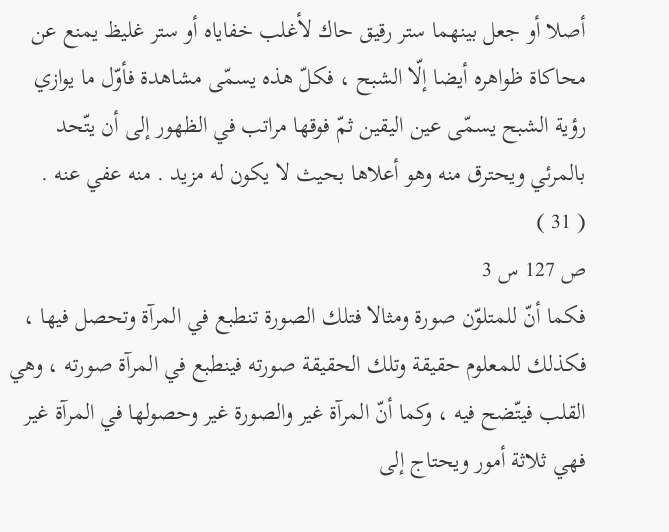أصلا أو جعل بينهما ستر رقيق حاك لأغلب خفاياه أو ستر غليظ يمنع عن محاكاة ظواهره أيضا إلّا الشبح ، فكلّ هذه يسمّى مشاهدة فأوّل ما يوازي رؤية الشبح يسمّى عين اليقين ثمّ فوقها مراتب في الظهور إلى أن يتّحد بالمرئي ويحترق منه وهو أعلاها بحيث لا يكون له مزيد . منه عفي عنه .
( 31 )
ص 127 س 3
فكما أنّ للمتلوّن صورة ومثالا فتلك الصورة تنطبع في المرآة وتحصل فيها ، فكذلك للمعلوم حقيقة وتلك الحقيقة صورته فينطبع في المرآة صورته ، وهي القلب فيتّضح فيه ، وكما أنّ المرآة غير والصورة غير وحصولها في المرآة غير فهي ثلاثة أمور ويحتاج إلى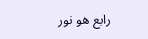رابع هو نور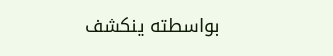بواسطته ينكشف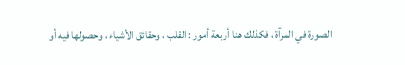الصورة في المرآة ، فكذلك هنا أربعة أمور : القلب ، وحقائق الأشياء ، وحصولها فيه أو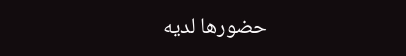حضورها لديه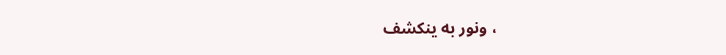، ونور به ينكشف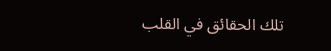تلك الحقائق في القلب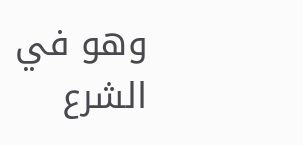وهو في الشرع